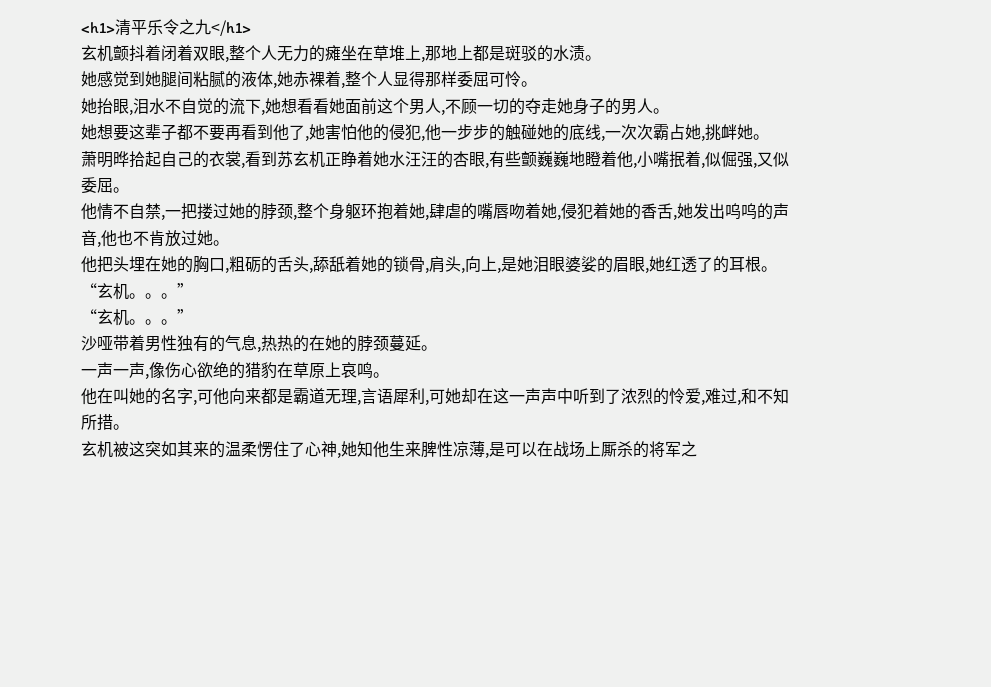<h1>清平乐令之九</h1>
玄机颤抖着闭着双眼,整个人无力的瘫坐在草堆上,那地上都是斑驳的水渍。
她感觉到她腿间粘腻的液体,她赤裸着,整个人显得那样委屈可怜。
她抬眼,泪水不自觉的流下,她想看看她面前这个男人,不顾一切的夺走她身子的男人。
她想要这辈子都不要再看到他了,她害怕他的侵犯,他一步步的触碰她的底线,一次次霸占她,挑衅她。
萧明晔拾起自己的衣裳,看到苏玄机正睁着她水汪汪的杏眼,有些颤巍巍地瞪着他,小嘴抿着,似倔强,又似委屈。
他情不自禁,一把搂过她的脖颈,整个身躯环抱着她,肆虐的嘴唇吻着她,侵犯着她的香舌,她发出呜呜的声音,他也不肯放过她。
他把头埋在她的胸口,粗砺的舌头,舔舐着她的锁骨,肩头,向上,是她泪眼婆娑的眉眼,她红透了的耳根。
“玄机。。。”
“玄机。。。”
沙哑带着男性独有的气息,热热的在她的脖颈蔓延。
一声一声,像伤心欲绝的猎豹在草原上哀鸣。
他在叫她的名字,可他向来都是霸道无理,言语犀利,可她却在这一声声中听到了浓烈的怜爱,难过,和不知所措。
玄机被这突如其来的温柔愣住了心神,她知他生来脾性凉薄,是可以在战场上厮杀的将军之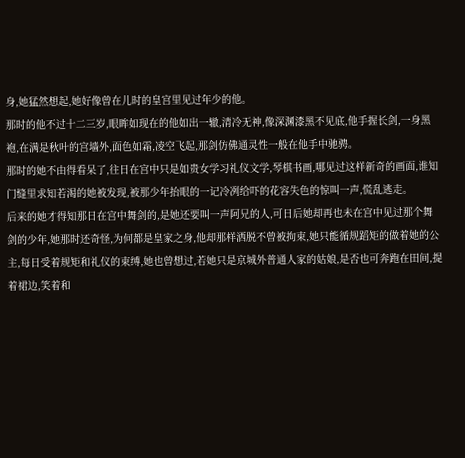身,她猛然想起,她好像曾在儿时的皇宫里见过年少的他。
那时的他不过十二三岁,眼眸如现在的他如出一辙,清冷无神,像深渊漆黑不见底,他手握长剑,一身黑袍,在满是秋叶的宫墙外,面色如霜,凌空飞起,那剑仿佛通灵性一般在他手中驰骋。
那时的她不由得看呆了,往日在宫中只是如贵女学习礼仪文学,琴棋书画,哪见过这样新奇的画面,谁知门缝里求知若渴的她被发现,被那少年抬眼的一记冷冽给吓的花容失色的惊叫一声,慌乱逃走。
后来的她才得知那日在宫中舞剑的,是她还要叫一声阿兄的人,可日后她却再也未在宫中见过那个舞剑的少年,她那时还奇怪,为何都是皇家之身,他却那样洒脱不曾被拘束,她只能循规蹈矩的做着她的公主,每日受着规矩和礼仪的束缚,她也曾想过,若她只是京城外普通人家的姑娘,是否也可奔跑在田间,提着裙边,笑着和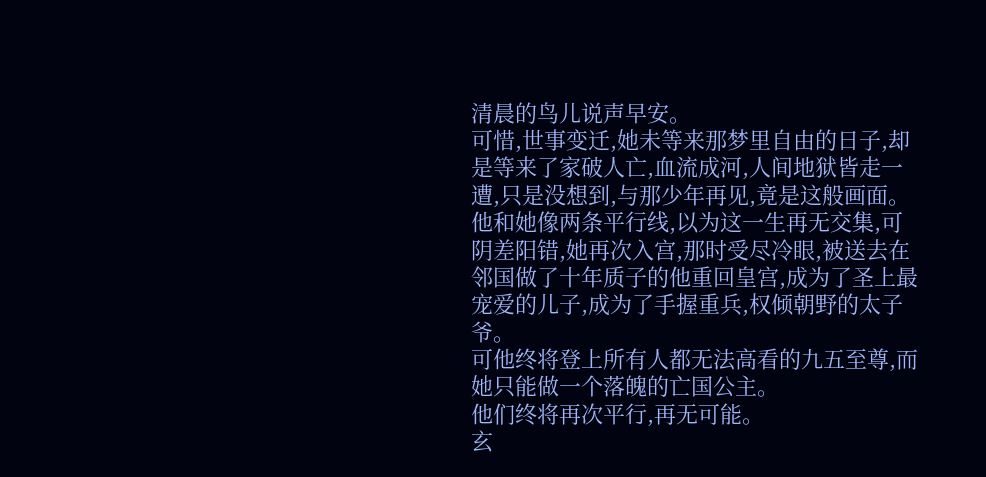清晨的鸟儿说声早安。
可惜,世事变迁,她未等来那梦里自由的日子,却是等来了家破人亡,血流成河,人间地狱皆走一遭,只是没想到,与那少年再见,竟是这般画面。
他和她像两条平行线,以为这一生再无交集,可阴差阳错,她再次入宫,那时受尽冷眼,被送去在邻国做了十年质子的他重回皇宫,成为了圣上最宠爱的儿子,成为了手握重兵,权倾朝野的太子爷。
可他终将登上所有人都无法高看的九五至尊,而她只能做一个落魄的亡国公主。
他们终将再次平行,再无可能。
玄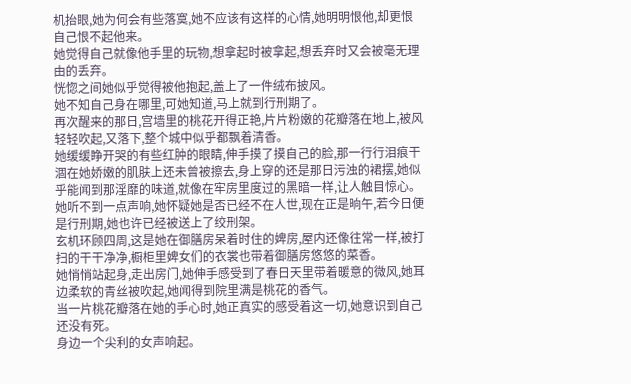机抬眼,她为何会有些落寞,她不应该有这样的心情,她明明恨他,却更恨自己恨不起他来。
她觉得自己就像他手里的玩物,想拿起时被拿起,想丢弃时又会被毫无理由的丢弃。
恍惚之间她似乎觉得被他抱起,盖上了一件绒布披风。
她不知自己身在哪里,可她知道,马上就到行刑期了。
再次醒来的那日,宫墙里的桃花开得正艳,片片粉嫩的花瓣落在地上,被风轻轻吹起,又落下,整个城中似乎都飘着清香。
她缓缓睁开哭的有些红肿的眼睛,伸手摸了摸自己的脸,那一行行泪痕干涸在她娇嫩的肌肤上还未曾被擦去,身上穿的还是那日污浊的裙摆,她似乎能闻到那淫靡的味道,就像在牢房里度过的黑暗一样,让人触目惊心。
她听不到一点声响,她怀疑她是否已经不在人世,现在正是晌午,若今日便是行刑期,她也许已经被送上了绞刑架。
玄机环顾四周,这是她在御膳房呆着时住的婢房,屋内还像往常一样,被打扫的干干净净,橱柜里婢女们的衣裳也带着御膳房悠悠的菜香。
她悄悄站起身,走出房门,她伸手感受到了春日天里带着暖意的微风,她耳边柔软的青丝被吹起,她闻得到院里满是桃花的香气。
当一片桃花瓣落在她的手心时,她正真实的感受着这一切,她意识到自己还没有死。
身边一个尖利的女声响起。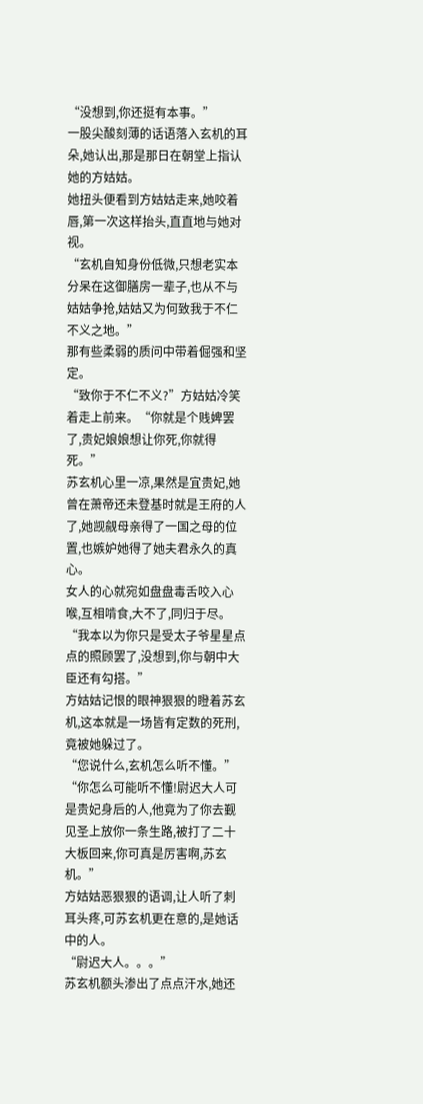“没想到,你还挺有本事。”
一股尖酸刻薄的话语落入玄机的耳朵,她认出,那是那日在朝堂上指认她的方姑姑。
她扭头便看到方姑姑走来,她咬着唇,第一次这样抬头,直直地与她对视。
“玄机自知身份低微,只想老实本分呆在这御膳房一辈子,也从不与姑姑争抢,姑姑又为何致我于不仁不义之地。”
那有些柔弱的质问中带着倔强和坚定。
“致你于不仁不义?”方姑姑冷笑着走上前来。“你就是个贱婢罢了,贵妃娘娘想让你死,你就得死。”
苏玄机心里一凉,果然是宜贵妃,她曾在萧帝还未登基时就是王府的人了,她觊觎母亲得了一国之母的位置,也嫉妒她得了她夫君永久的真心。
女人的心就宛如盘盘毒舌咬入心喉,互相啃食,大不了,同归于尽。
“我本以为你只是受太子爷星星点点的照顾罢了,没想到,你与朝中大臣还有勾搭。”
方姑姑记恨的眼神狠狠的瞪着苏玄机,这本就是一场皆有定数的死刑,竟被她躲过了。
“您说什么,玄机怎么听不懂。”
“你怎么可能听不懂!尉迟大人可是贵妃身后的人,他竟为了你去觐见圣上放你一条生路,被打了二十大板回来,你可真是厉害啊,苏玄机。”
方姑姑恶狠狠的语调,让人听了刺耳头疼,可苏玄机更在意的,是她话中的人。
“尉迟大人。。。”
苏玄机额头渗出了点点汗水,她还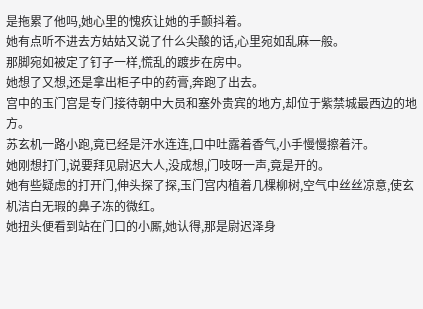是拖累了他吗,她心里的愧疚让她的手颤抖着。
她有点听不进去方姑姑又说了什么尖酸的话,心里宛如乱麻一般。
那脚宛如被定了钉子一样,慌乱的踱步在房中。
她想了又想,还是拿出柜子中的药膏,奔跑了出去。
宫中的玉门宫是专门接待朝中大员和塞外贵宾的地方,却位于紫禁城最西边的地方。
苏玄机一路小跑,竟已经是汗水连连,口中吐露着香气,小手慢慢擦着汗。
她刚想打门,说要拜见尉迟大人,没成想,门吱呀一声,竟是开的。
她有些疑虑的打开门,伸头探了探,玉门宫内植着几棵柳树,空气中丝丝凉意,使玄机洁白无瑕的鼻子冻的微红。
她扭头便看到站在门口的小厮,她认得,那是尉迟泽身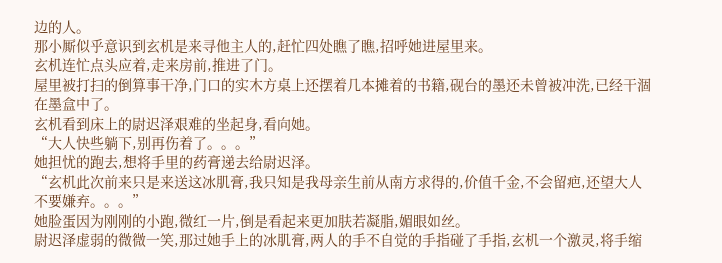边的人。
那小厮似乎意识到玄机是来寻他主人的,赶忙四处瞧了瞧,招呼她进屋里来。
玄机连忙点头应着,走来房前,推进了门。
屋里被打扫的倒算事干净,门口的实木方桌上还摆着几本摊着的书籍,砚台的墨还未曾被冲洗,已经干涸在墨盒中了。
玄机看到床上的尉迟泽艰难的坐起身,看向她。
“大人快些躺下,别再伤着了。。。”
她担忧的跑去,想将手里的药膏递去给尉迟泽。
“玄机此次前来只是来送这冰肌膏,我只知是我母亲生前从南方求得的,价值千金,不会留疤,还望大人不要嫌弃。。。”
她脸蛋因为刚刚的小跑,微红一片,倒是看起来更加肤若凝脂,媚眼如丝。
尉迟泽虚弱的微微一笑,那过她手上的冰肌膏,两人的手不自觉的手指碰了手指,玄机一个激灵,将手缩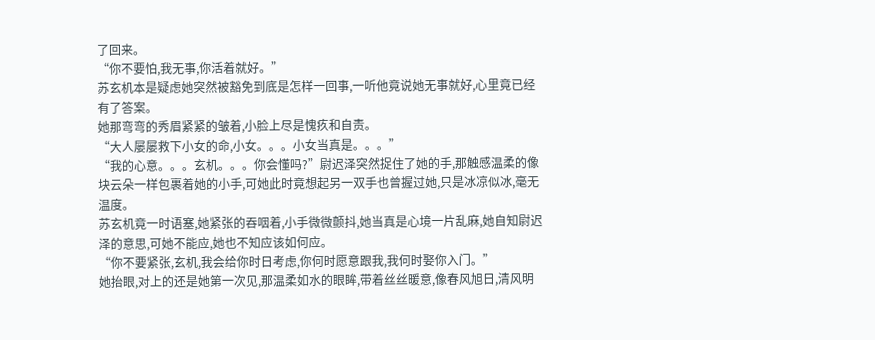了回来。
“你不要怕,我无事,你活着就好。”
苏玄机本是疑虑她突然被豁免到底是怎样一回事,一听他竟说她无事就好,心里竟已经有了答案。
她那弯弯的秀眉紧紧的皱着,小脸上尽是愧疚和自责。
“大人屡屡救下小女的命,小女。。。小女当真是。。。”
“我的心意。。。玄机。。。你会懂吗?”尉迟泽突然捉住了她的手,那触感温柔的像块云朵一样包裹着她的小手,可她此时竟想起另一双手也曾握过她,只是冰凉似冰,毫无温度。
苏玄机竟一时语塞,她紧张的吞咽着,小手微微颤抖,她当真是心境一片乱麻,她自知尉迟泽的意思,可她不能应,她也不知应该如何应。
“你不要紧张,玄机,我会给你时日考虑,你何时愿意跟我,我何时娶你入门。”
她抬眼,对上的还是她第一次见,那温柔如水的眼眸,带着丝丝暖意,像春风旭日,清风明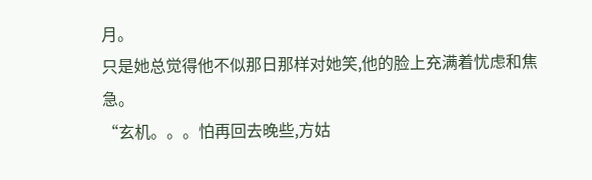月。
只是她总觉得他不似那日那样对她笑,他的脸上充满着忧虑和焦急。
“玄机。。。怕再回去晚些,方姑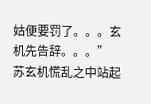姑便要罚了。。。玄机先告辞。。。”
苏玄机慌乱之中站起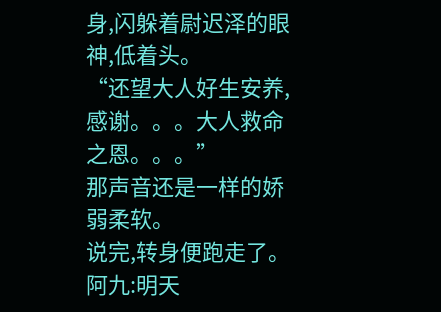身,闪躲着尉迟泽的眼神,低着头。
“还望大人好生安养,感谢。。。大人救命之恩。。。”
那声音还是一样的娇弱柔软。
说完,转身便跑走了。
阿九:明天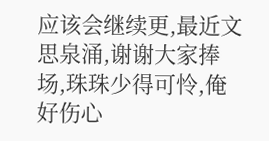应该会继续更,最近文思泉涌,谢谢大家捧场,珠珠少得可怜,俺好伤心